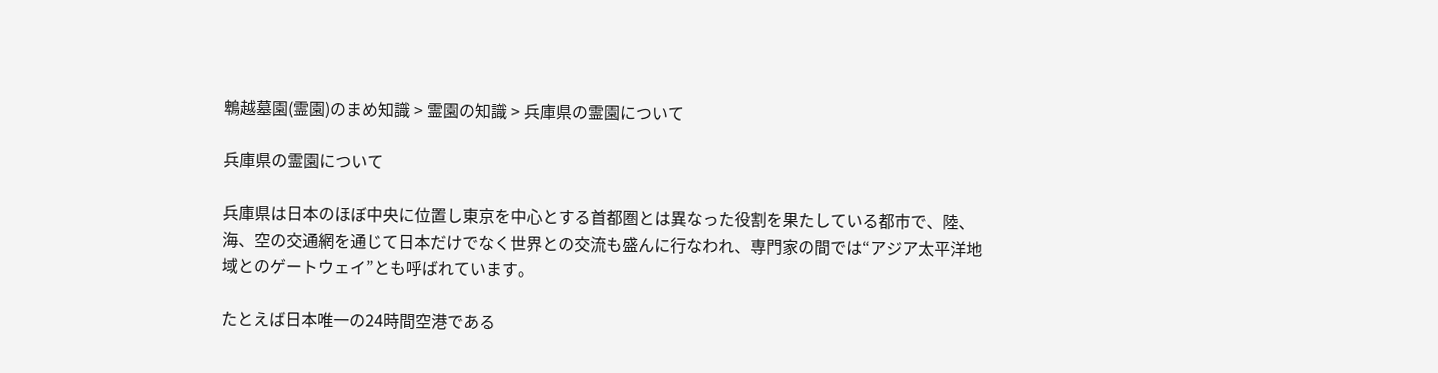鵯越墓園(霊園)のまめ知識 > 霊園の知識 > 兵庫県の霊園について

兵庫県の霊園について

兵庫県は日本のほぼ中央に位置し東京を中心とする首都圏とは異なった役割を果たしている都市で、陸、海、空の交通網を通じて日本だけでなく世界との交流も盛んに行なわれ、専門家の間では“アジア太平洋地域とのゲートウェイ”とも呼ばれています。

たとえば日本唯一の24時間空港である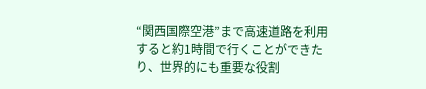“関西国際空港”まで高速道路を利用すると約1時間で行くことができたり、世界的にも重要な役割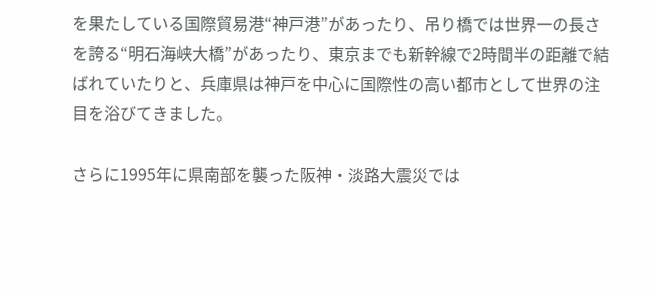を果たしている国際貿易港“神戸港”があったり、吊り橋では世界一の長さを誇る“明石海峡大橋”があったり、東京までも新幹線で2時間半の距離で結ばれていたりと、兵庫県は神戸を中心に国際性の高い都市として世界の注目を浴びてきました。

さらに1995年に県南部を襲った阪神・淡路大震災では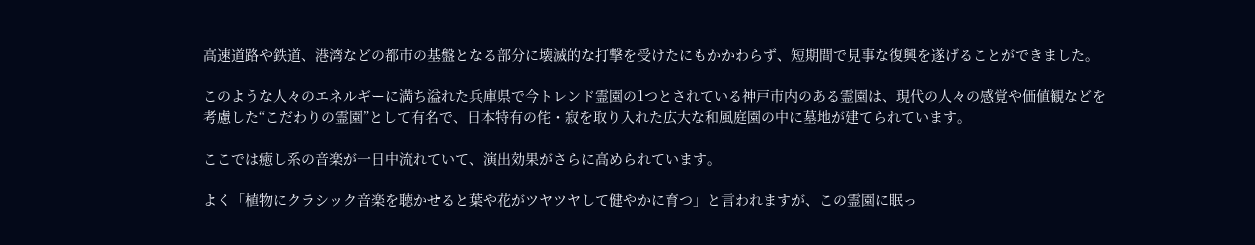高速道路や鉄道、港湾などの都市の基盤となる部分に壊滅的な打撃を受けたにもかかわらず、短期間で見事な復興を遂げることができました。

このような人々のエネルギーに満ち溢れた兵庫県で今トレンド霊園の1つとされている神戸市内のある霊園は、現代の人々の感覚や価値観などを考慮した“こだわりの霊園”として有名で、日本特有の侘・寂を取り入れた広大な和風庭園の中に墓地が建てられています。

ここでは癒し系の音楽が一日中流れていて、演出効果がさらに高められています。

よく「植物にクラシック音楽を聴かせると葉や花がツヤツヤして健やかに育つ」と言われますが、この霊園に眠っ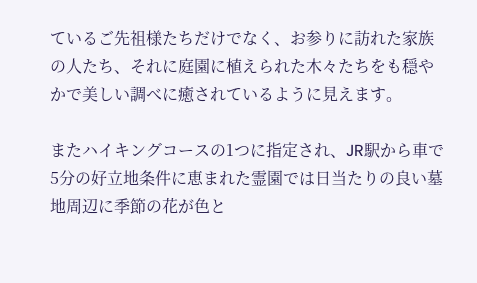ているご先祖様たちだけでなく、お参りに訪れた家族の人たち、それに庭園に植えられた木々たちをも穏やかで美しい調べに癒されているように見えます。

またハイキングコースの1つに指定され、JR駅から車で5分の好立地条件に恵まれた霊園では日当たりの良い墓地周辺に季節の花が色と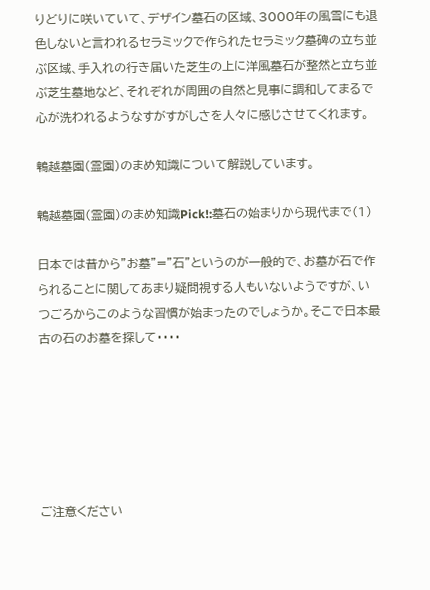りどりに咲いていて、デザイン墓石の区域、3000年の風雪にも退色しないと言われるセラミックで作られたセラミック墓碑の立ち並ぶ区域、手入れの行き届いた芝生の上に洋風墓石が整然と立ち並ぶ芝生墓地など、それぞれが周囲の自然と見事に調和してまるで心が洗われるようなすがすがしさを人々に感じさせてくれます。

鵯越墓園(霊園)のまめ知識について解説しています。

鵯越墓園(霊園)のまめ知識Pick!:墓石の始まりから現代まで(1)

日本では昔から"お墓"="石"というのが一般的で、お墓が石で作られることに関してあまり疑問視する人もいないようですが、いつごろからこのような習慣が始まったのでしょうか。そこで日本最古の石のお墓を探して・・・・






ご注意ください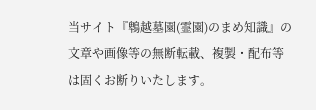当サイト『鵯越墓園(霊園)のまめ知識』の文章や画像等の無断転載、複製・配布等は固くお断りいたします。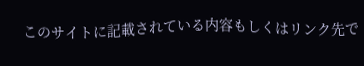このサイトに記載されている内容もしくはリンク先で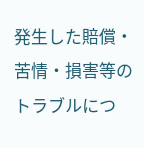発生した賠償・苦情・損害等のトラブルにつ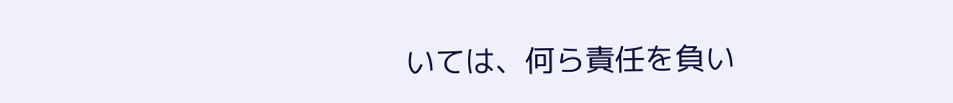いては、何ら責任を負い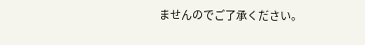ませんのでご了承ください。